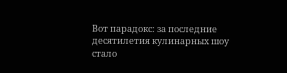Вот парадокс: за последние десятилетия кулинарных шоу стало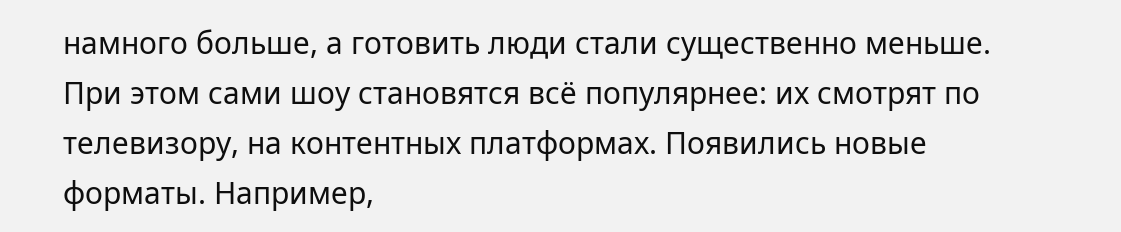намного больше, а готовить люди стали существенно меньше. При этом сами шоу становятся всё популярнее: их смотрят по телевизору, на контентных платформах. Появились новые форматы. Например,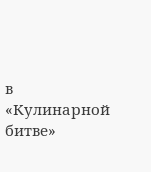в «Кулинарной битве»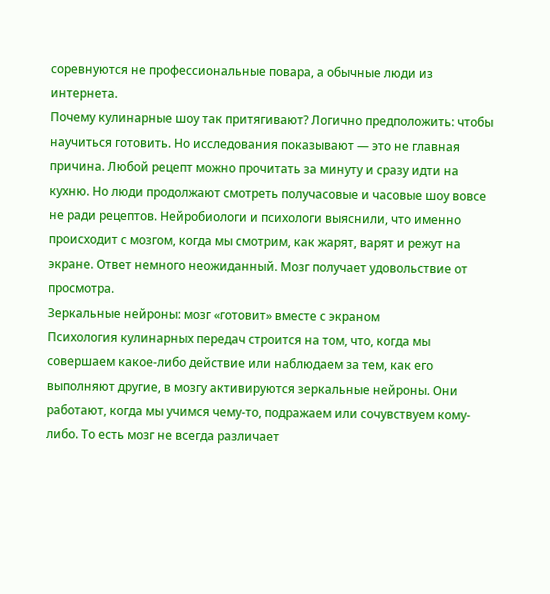соревнуются не профессиональные повара, а обычные люди из интернета.
Почему кулинарные шоу так притягивают? Логично предположить: чтобы научиться готовить. Но исследования показывают — это не главная причина. Любой рецепт можно прочитать за минуту и сразу идти на кухню. Но люди продолжают смотреть получасовые и часовые шоу вовсе не ради рецептов. Нейробиологи и психологи выяснили, что именно происходит с мозгом, когда мы смотрим, как жарят, варят и режут на экране. Ответ немного неожиданный. Мозг получает удовольствие от просмотра.
Зеркальные нейроны: мозг «готовит» вместе с экраном
Психология кулинарных передач строится на том, что, когда мы совершаем какое-либо действие или наблюдаем за тем, как его выполняют другие, в мозгу активируются зеркальные нейроны. Они работают, когда мы учимся чему-то, подражаем или сочувствуем кому-либо. То есть мозг не всегда различает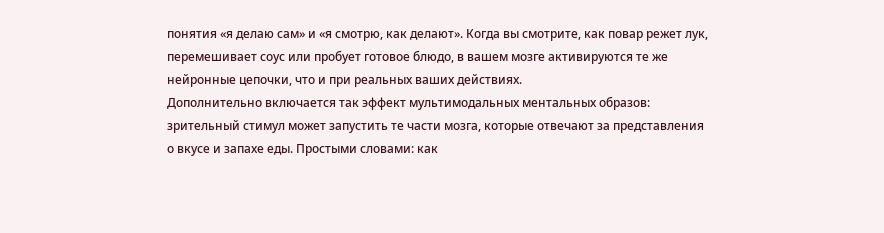понятия «я делаю сам» и «я смотрю, как делают». Когда вы смотрите, как повар режет лук, перемешивает соус или пробует готовое блюдо, в вашем мозге активируются те же нейронные цепочки, что и при реальных ваших действиях.
Дополнительно включается так эффект мультимодальных ментальных образов: зрительный стимул может запустить те части мозга, которые отвечают за представления о вкусе и запахе еды. Простыми словами: как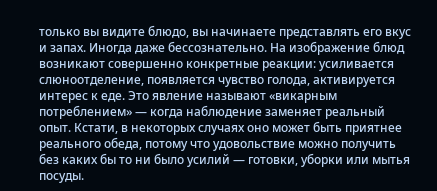только вы видите блюдо, вы начинаете представлять его вкус и запах. Иногда даже бессознательно. На изображение блюд возникают совершенно конкретные реакции: усиливается слюноотделение, появляется чувство голода, активируется интерес к еде. Это явление называют «викарным потреблением» — когда наблюдение заменяет реальный опыт. Кстати, в некоторых случаях оно может быть приятнее реального обеда, потому что удовольствие можно получить без каких бы то ни было усилий — готовки, уборки или мытья посуды.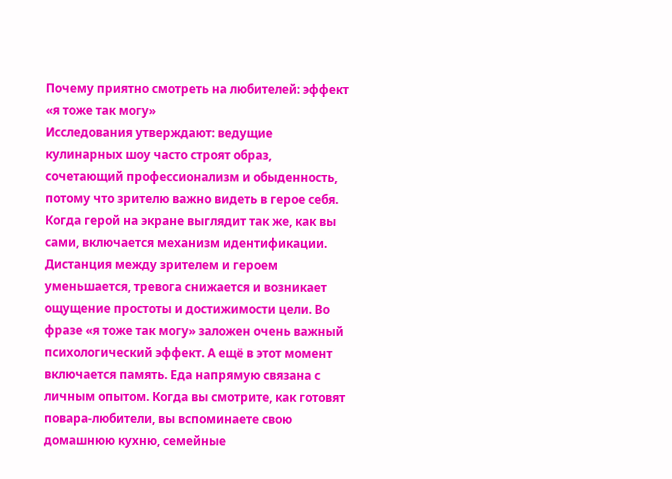Почему приятно смотреть на любителей: эффект «я тоже так могу»
Исследования утверждают: ведущие кулинарных шоу часто строят образ, сочетающий профессионализм и обыденность, потому что зрителю важно видеть в герое себя.
Когда герой на экране выглядит так же, как вы сами, включается механизм идентификации. Дистанция между зрителем и героем уменьшается, тревога снижается и возникает ощущение простоты и достижимости цели. Во фразе «я тоже так могу» заложен очень важный психологический эффект. А ещё в этот момент включается память. Еда напрямую связана с личным опытом. Когда вы смотрите, как готовят повара-любители, вы вспоминаете свою домашнюю кухню, семейные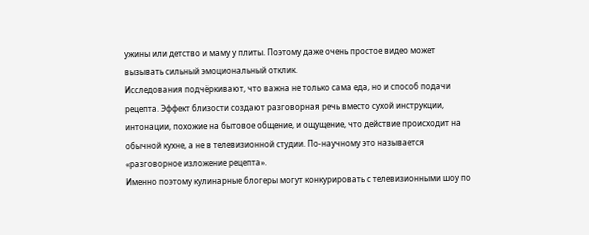ужины или детство и маму у плиты. Поэтому даже очень простое видео может вызывать сильный эмоциональный отклик.
Исследования подчёркивают, что важна не только сама еда, но и способ подачи рецепта. Эффект близости создают разговорная речь вместо сухой инструкции, интонации, похожие на бытовое общение, и ощущение, что действие происходит на обычной кухне, а не в телевизионной студии. По-научному это называется «разговорное изложение рецепта».
Именно поэтому кулинарные блогеры могут конкурировать с телевизионными шоу по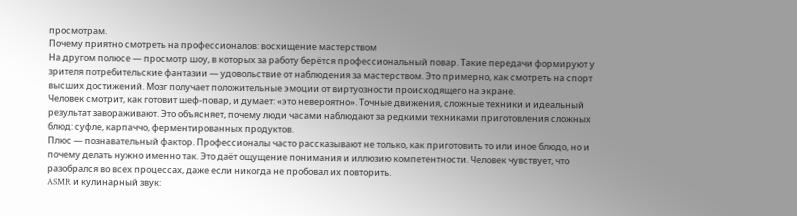просмотрам.
Почему приятно смотреть на профессионалов: восхищение мастерством
На другом полюсе — просмотр шоу, в которых за работу берётся профессиональный повар. Такие передачи формируют у зрителя потребительские фантазии — удовольствие от наблюдения за мастерством. Это примерно, как смотреть на спорт высших достижений. Мозг получает положительные эмоции от виртуозности происходящего на экране.
Человек смотрит, как готовит шеф-повар, и думает: «это невероятно». Точные движения, сложные техники и идеальный результат завораживают. Это объясняет, почему люди часами наблюдают за редкими техниками приготовления сложных блюд: суфле, карпаччо, ферментированных продуктов.
Плюс — познавательный фактор. Профессионалы часто рассказывают не только, как приготовить то или иное блюдо, но и почему делать нужно именно так. Это даёт ощущение понимания и иллюзию компетентности. Человек чувствует, что разобрался во всех процессах, даже если никогда не пробовал их повторить.
ASMR и кулинарный звук: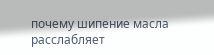почему шипение масла расслабляет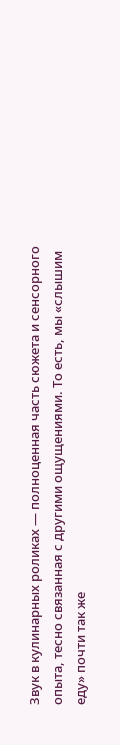Звук в кулинарных роликах — полноценная часть сюжета и сенсорного опыта, тесно связанная с другими ощущениями. То есть, мы «слышим еду» почти так же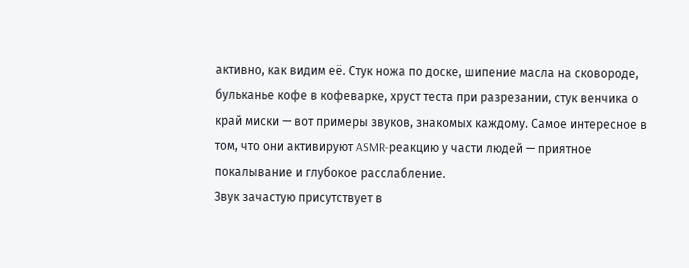активно, как видим её. Стук ножа по доске, шипение масла на сковороде, бульканье кофе в кофеварке, хруст теста при разрезании, стук венчика о край миски — вот примеры звуков, знакомых каждому. Самое интересное в том, что они активируют ASMR-реакцию у части людей — приятное покалывание и глубокое расслабление.
Звук зачастую присутствует в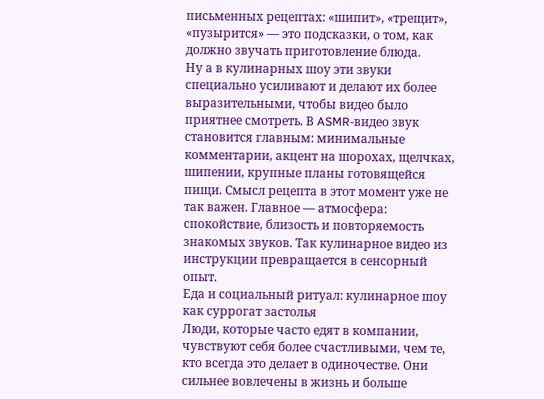письменных рецептах: «шипит», «трещит», «пузырится» — это подсказки, о том, как должно звучать приготовление блюда.
Ну а в кулинарных шоу эти звуки специально усиливают и делают их более выразительными, чтобы видео было приятнее смотреть. В ASMR-видео звук становится главным: минимальные комментарии, акцент на шорохах, щелчках, шипении, крупные планы готовящейся пищи. Смысл рецепта в этот момент уже не так важен. Главное — атмосфера: спокойствие, близость и повторяемость знакомых звуков. Так кулинарное видео из инструкции превращается в сенсорный опыт.
Еда и социальный ритуал: кулинарное шоу как суррогат застолья
Люди, которые часто едят в компании, чувствуют себя более счастливыми, чем те, кто всегда это делает в одиночестве. Они сильнее вовлечены в жизнь и больше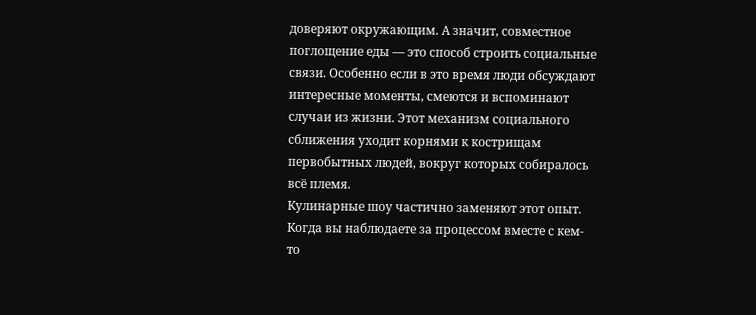доверяют окружающим. А значит, совместное поглощение еды — это способ строить социальные связи. Особенно если в это время люди обсуждают интересные моменты, смеются и вспоминают случаи из жизни. Этот механизм социального сближения уходит корнями к кострищам первобытных людей, вокруг которых собиралось всё племя.
Кулинарные шоу частично заменяют этот опыт. Когда вы наблюдаете за процессом вместе с кем-то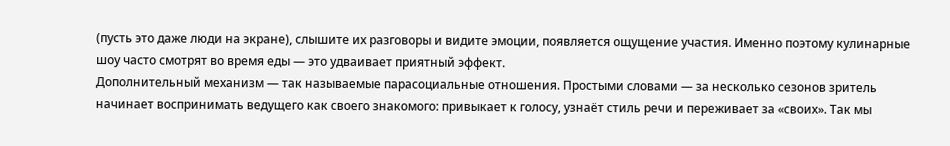(пусть это даже люди на экране), слышите их разговоры и видите эмоции, появляется ощущение участия. Именно поэтому кулинарные шоу часто смотрят во время еды — это удваивает приятный эффект.
Дополнительный механизм — так называемые парасоциальные отношения. Простыми словами — за несколько сезонов зритель начинает воспринимать ведущего как своего знакомого: привыкает к голосу, узнаёт стиль речи и переживает за «своих». Так мы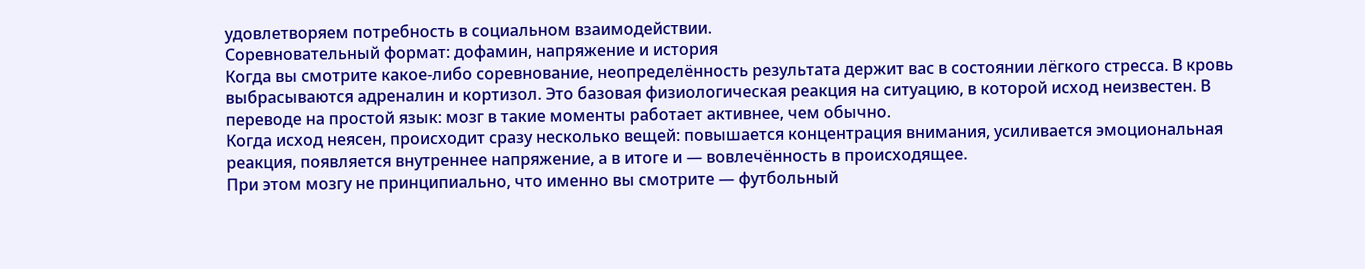удовлетворяем потребность в социальном взаимодействии.
Соревновательный формат: дофамин, напряжение и история
Когда вы смотрите какое-либо соревнование, неопределённость результата держит вас в состоянии лёгкого стресса. В кровь выбрасываются адреналин и кортизол. Это базовая физиологическая реакция на ситуацию, в которой исход неизвестен. В переводе на простой язык: мозг в такие моменты работает активнее, чем обычно.
Когда исход неясен, происходит сразу несколько вещей: повышается концентрация внимания, усиливается эмоциональная реакция, появляется внутреннее напряжение, а в итоге и — вовлечённость в происходящее.
При этом мозгу не принципиально, что именно вы смотрите — футбольный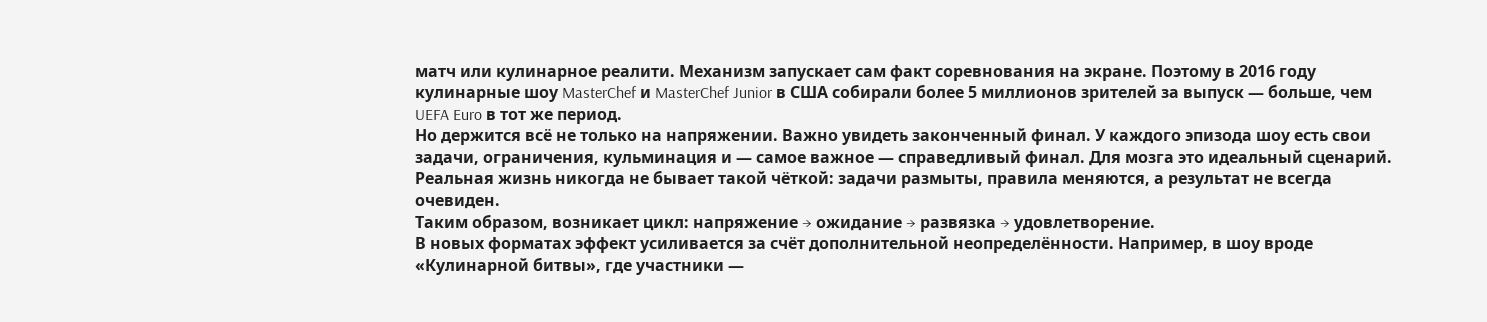матч или кулинарное реалити. Механизм запускает сам факт соревнования на экране. Поэтому в 2016 году кулинарные шоу MasterChef и MasterChef Junior в США собирали более 5 миллионов зрителей за выпуск — больше, чем UEFA Euro в тот же период.
Но держится всё не только на напряжении. Важно увидеть законченный финал. У каждого эпизода шоу есть свои задачи, ограничения, кульминация и — самое важное — справедливый финал. Для мозга это идеальный сценарий. Реальная жизнь никогда не бывает такой чёткой: задачи размыты, правила меняются, а результат не всегда очевиден.
Таким образом, возникает цикл: напряжение → ожидание → развязка → удовлетворение.
В новых форматах эффект усиливается за счёт дополнительной неопределённости. Например, в шоу вроде «Кулинарной битвы», где участники —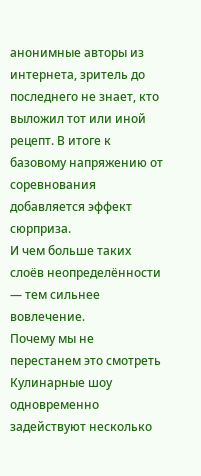анонимные авторы из интернета, зритель до последнего не знает, кто выложил тот или иной рецепт. В итоге к базовому напряжению от соревнования добавляется эффект сюрприза.
И чем больше таких слоёв неопределённости — тем сильнее вовлечение.
Почему мы не перестанем это смотреть
Кулинарные шоу одновременно задействуют несколько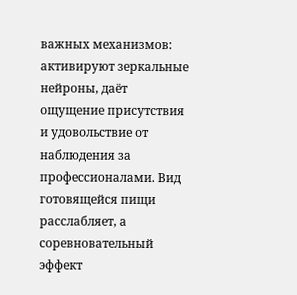важных механизмов: активируют зеркальные нейроны, даёт ощущение присутствия и удовольствие от наблюдения за профессионалами. Вид готовящейся пищи расслабляет, а соревновательный эффект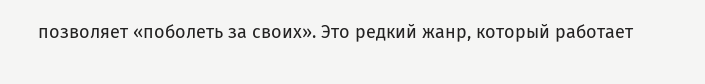позволяет «поболеть за своих». Это редкий жанр, который работает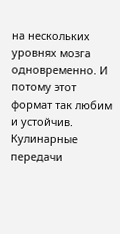на нескольких уровнях мозга одновременно. И потому этот формат так любим и устойчив.
Кулинарные передачи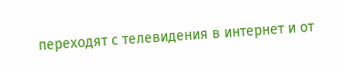переходят с телевидения в интернет и от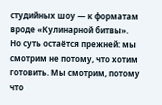студийных шоу — к форматам вроде «Кулинарной битвы».
Но суть остаётся прежней: мы смотрим не потому, что хотим готовить. Мы смотрим, потому что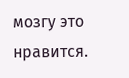мозгу это нравится.